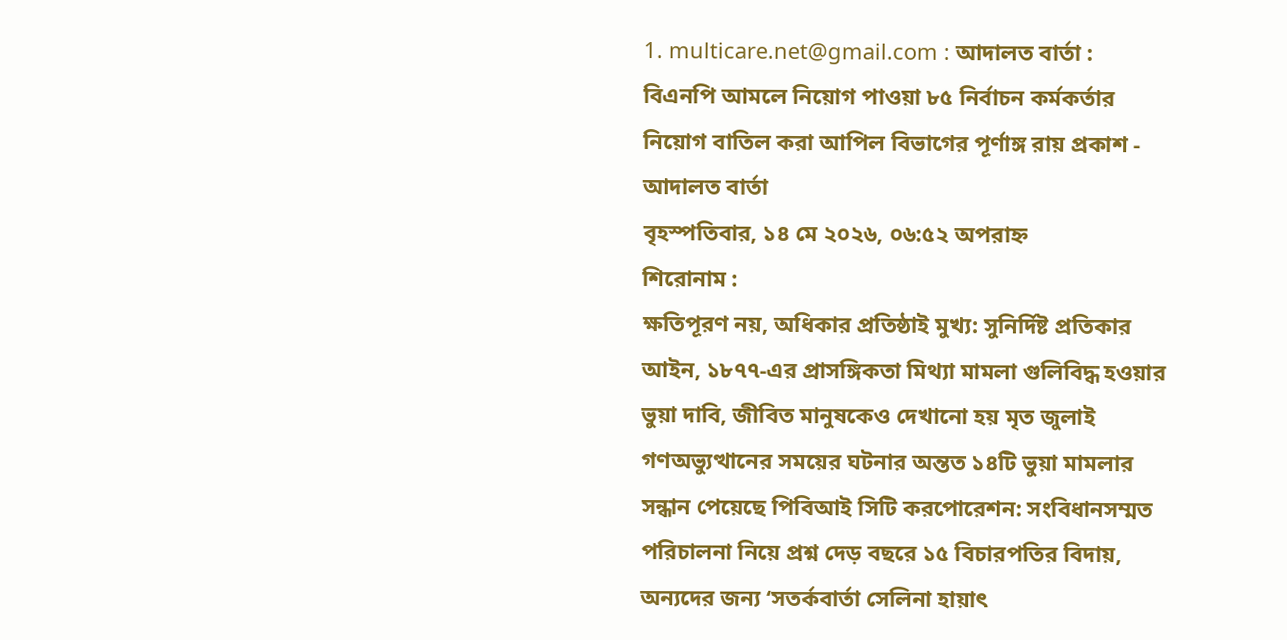1. multicare.net@gmail.com : আদালত বার্তা :
বিএনপি আমলে নিয়োগ পাওয়া ৮৫ নির্বাচন কর্মকর্তার নিয়োগ বাতিল করা আপিল বিভাগের পূর্ণাঙ্গ রায় প্রকাশ - আদালত বার্তা
বৃহস্পতিবার, ১৪ মে ২০২৬, ০৬:৫২ অপরাহ্ন
শিরোনাম :
ক্ষতিপূরণ নয়, অধিকার প্রতিষ্ঠাই মুখ্য: সুনির্দিষ্ট প্রতিকার আইন, ১৮৭৭-এর প্রাসঙ্গিকতা মিথ্যা মামলা গুলিবিদ্ধ হওয়ার ভুয়া দাবি, জীবিত মানুষকেও দেখানো হয় মৃত জুলাই গণঅভ্যুত্থানের সময়ের ঘটনার অন্তত ১৪টি ভুয়া মামলার সন্ধান পেয়েছে পিবিআই সিটি করপোরেশন: সংবিধানসম্মত পরিচালনা নিয়ে প্রশ্ন দেড় বছরে ১৫ বিচারপতির বিদায়, অন্যদের জন্য ‘সতর্কবার্তা সেলিনা হায়াৎ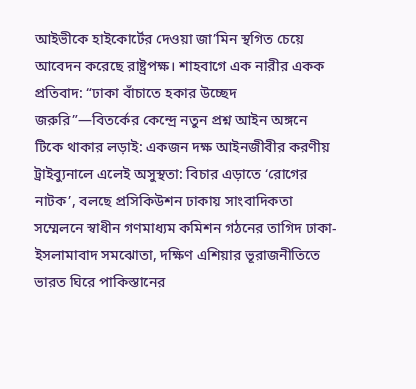আইভীকে হাইকোর্টের দেওয়া জা’মিন স্থগিত চেয়ে আবেদন করেছে রাষ্ট্রপক্ষ। শাহবাগে এক নারীর একক প্রতিবাদ: “ঢাকা বাঁচাতে হকার উচ্ছেদ জরুরি”—বিতর্কের কেন্দ্রে নতুন প্রশ্ন আইন অঙ্গনে টিকে থাকার লড়াই: একজন দক্ষ আইনজীবীর করণীয় ট্রাইব্যুনালে এলেই অসুস্থতা: বিচার এড়াতে ‘রোগের নাটক’, বলছে প্রসিকিউশন ঢাকায় সাংবাদিকতা সম্মেলনে স্বাধীন গণমাধ্যম কমিশন গঠনের তাগিদ ঢাকা-ইসলামাবাদ সমঝোতা, দক্ষিণ এশিয়ার ভূরাজনীতিতে ভারত ঘিরে পাকিস্তানের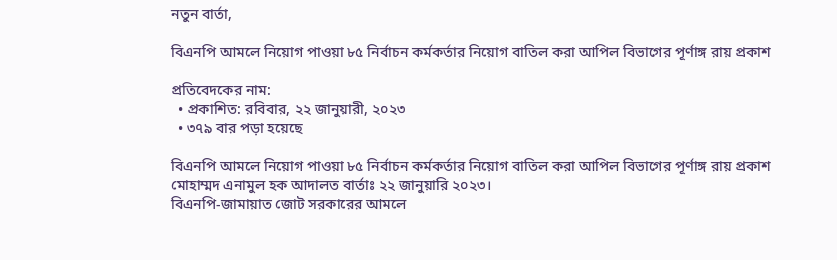নতুন বার্তা,

বিএনপি আমলে নিয়োগ পাওয়া ৮৫ নির্বাচন কর্মকর্তার নিয়োগ বাতিল করা আপিল বিভাগের পূর্ণাঙ্গ রায় প্রকাশ

প্রতিবেদকের নাম:
  • প্রকাশিত: রবিবার, ২২ জানুয়ারী, ২০২৩
  • ৩৭৯ বার পড়া হয়েছে

বিএনপি আমলে নিয়োগ পাওয়া ৮৫ নির্বাচন কর্মকর্তার নিয়োগ বাতিল করা আপিল বিভাগের পূর্ণাঙ্গ রায় প্রকাশ
মোহাম্মদ এনামুল হক আদালত বার্তাঃ ২২ জানুয়ারি ২০২৩।
বিএনপি-জামায়াত জোট সরকারের আমলে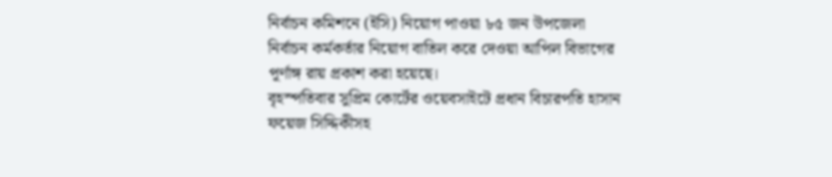নির্বাচন কমিশনে (ইসি) নিয়োগ পাওয়া ৮৫ জন উপজেলা নির্বাচন কর্মকর্তার নিয়োগ বাতিল করে দেওয়া আপিল বিভাগের পূর্ণাঙ্গ রায় প্রকাশ করা হয়েছে।
বৃহস্পতিবার সুপ্রিম কোর্টের ওয়েবসাইটে প্রধান বিচারপতি হাসান ফয়েজ সিদ্দিকীসহ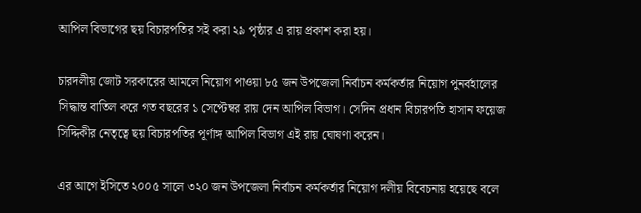আপিল বিভাগের ছয় বিচারপতির সই করা ২৯ পৃষ্ঠার এ রায় প্রকাশ করা হয়।

চারদলীয় জোট সরকারের আমলে নিয়োগ পাওয়া ৮৫ জন উপজেলা নির্বাচন কর্মকর্তার নিয়োগ পুনর্বহালের সিদ্ধান্ত বাতিল করে গত বছরের ১ সেপ্টেম্বর রায় দেন আপিল বিভাগ। সেদিন প্রধান বিচারপতি হাসান ফয়েজ সিদ্দিকীর নেতৃত্বে ছয় বিচারপতির পূর্ণাঙ্গ আপিল বিভাগ এই রায় ঘোষণা করেন।

এর আগে ইসিতে ২০০৫ সালে ৩২০ জন উপজেলা নির্বাচন কর্মকর্তার নিয়োগ দলীয় বিবেচনায় হয়েছে বলে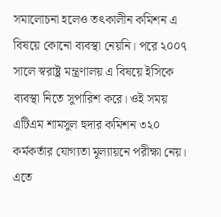সমালোচনা হলেও তৎকালীন কমিশন এ বিষয়ে কোনো ব্যবস্থা নেয়নি। পরে ২০০৭ সালে স্বরাষ্ট্র মন্ত্রণালয় এ বিষয়ে ইসিকে ব্যবস্থা নিতে সুপারিশ করে। ওই সময় এটিএম শামসুল হুদার কমিশন ৩২০ কর্মকর্তার যোগ্যতা মূল্যায়নে পরীক্ষা নেয়। এতে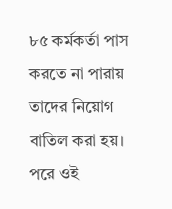৮৫ কর্মকর্তা পাস করতে না পারায় তাদের নিয়োগ বাতিল করা হয়। পরে ওই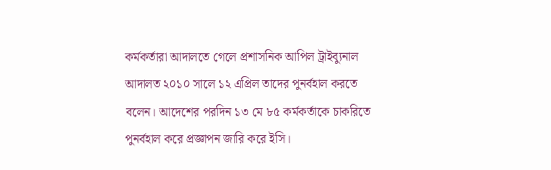কর্মকর্তারা আদালতে গেলে প্রশাসনিক আপিল ট্রাইব্যুনাল আদালত ২০১০ সালে ১২ এপ্রিল তাদের পুনর্বহাল করতে বলেন। আদেশের পরদিন ১৩ মে ৮৫ কর্মকর্তাকে চাকরিতে পুনর্বহাল করে প্রজ্ঞাপন জারি করে ইসি।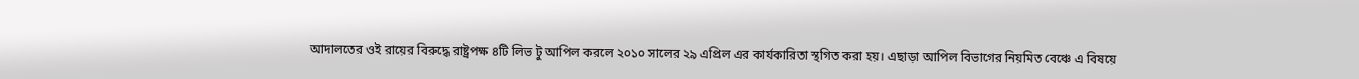আদালতের ওই রায়ের বিরুদ্ধে রাষ্ট্রপক্ষ ৪টি লিভ টু আপিল করলে ২০১০ সালের ২৯ এপ্রিল এর কার্যকারিতা স্থগিত করা হয়। এছাড়া আপিল বিভাগের নিয়মিত বেঞ্চে এ বিষয়ে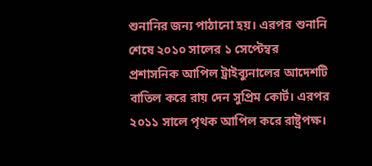শুনানির জন্য পাঠানো হয়। এরপর শুনানি শেষে ২০১০ সালের ১ সেপ্টেম্বর প্রশাসনিক আপিল ট্রাইব্যুনালের আদেশটি বাতিল করে রায় দেন সুপ্রিম কোর্ট। এরপর ২০১১ সালে পৃথক আপিল করে রাষ্ট্রপক্ষ।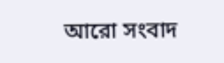আরো সংবাদ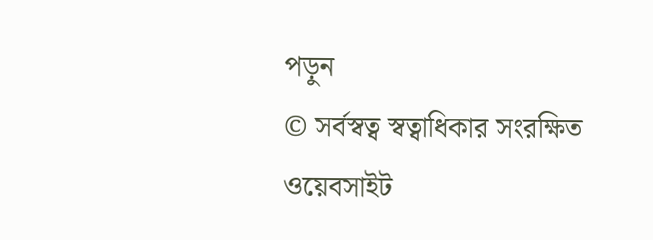পড়ুন
© সর্বস্বত্ব স্বত্বাধিকার সংরক্ষিত
ওয়েবসাইট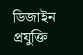ডিজাইন প্রযুক্তি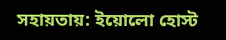সহায়তায়: ইয়োলো হোস্ট